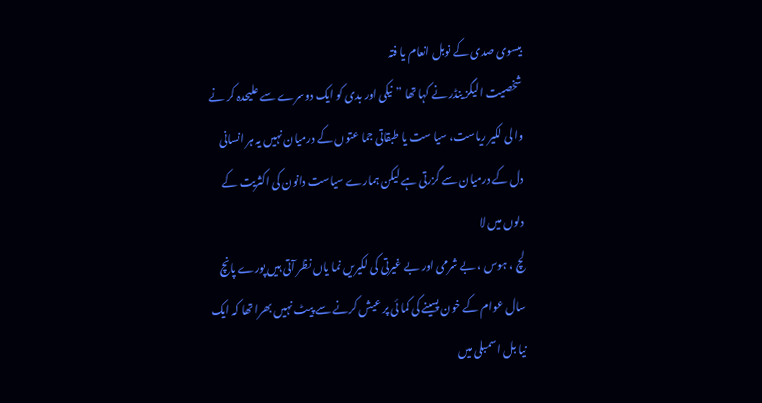بیسوی صدی کے نوبل انعام یا فتہ
شخصیت الیگز ینڈر نے کہا تھا ”نیکی اور بدی کو ایک دوسرے سے علیحدہ کر نے
وا لی لکیر ریاست، سیا ست یا طبقاتی جما عتوں کے درمیان نہیں یہ ہر انسانی
دل کے درمیان سے گزرتی ہے لیکن ہمارے سیاست دانون کی اکثریت کے دلوں میں لا
لچ ، ہوس ، بے شرمی اور بے غیرتی کی لکیریں نما یاں نظر آتی ہیں پورے پانچ
سال عوام کے خون پسینے کی کما ئی پر عیش کرنے سے پیٹ نہیں بھرا تھا کہ ایک
نیا بل ا سمبلی میں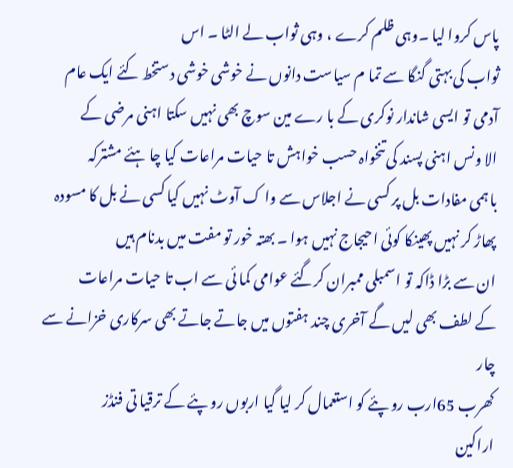پاس کروا لیا ۔وہی ظلم کرے ، وہی ثواب لے الٹا ۔ اس
ثواب کی بہتی گنگا سے تما م سیاست دانوں نے خوشی خوشی دستخط کئے ایک عام
آدمی تو ایسی شاندار نوکری کے با رے مین سوچ بھی نہیں سکتا اہنی مرضی کے
الا ونس اہنی پسند کی تنخواہ حسب خواہش تا حیات مراعات کیا چا ہئے مشترکہ
با ہمی مفادات بل پر کسی نے اجلاس سے وا ک آوٹ نہیں کیا کسی نے بل کا مسودہ
پھاڑ کر نہیں پھینکا کوئی احیجاج نہیں ہوا ۔ بھتہ خور تو مفت میں بدنام ہیں
ان سے بڑا ڈاکہ تو اسمبلی ممبران کرگئے عوامی کما ئی سے اب تا حیات مراعات
کے لطف بھی لیں گے آخری چند ہفتوں میں جاتے جاتے بھی سرکاری خزانے سے چار
کھرب 65ارب رو پئے کو استعمال کر لیا گیا اربوں رو پئے کے ترقیا تی فنڈز
اراکین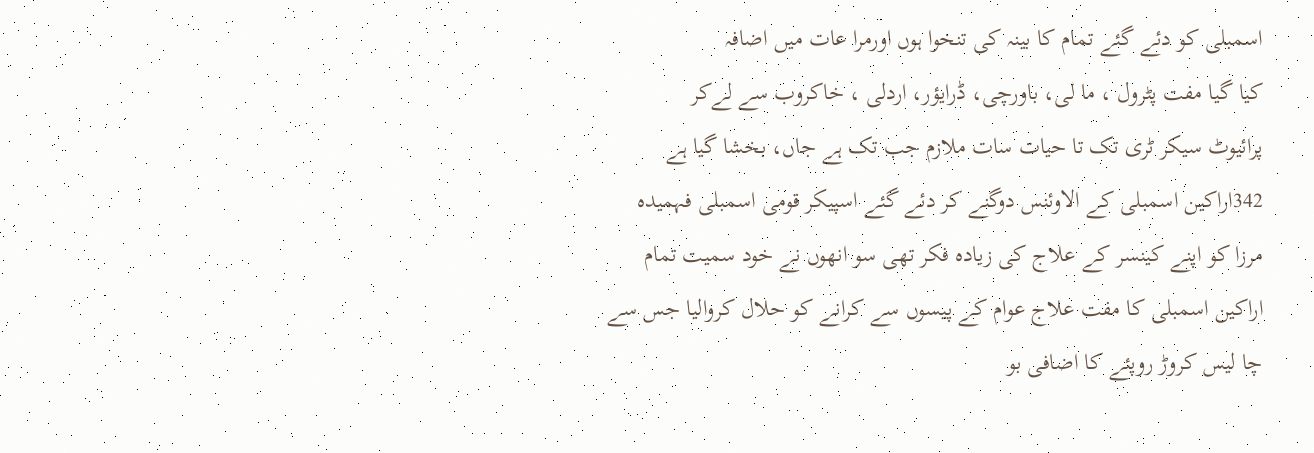اسمبلی کو دئے گئے تمام کا بینہ کی تنخوا ہوں اورمرا عات میں اضافہ
کیا گیا مفت پٹرول ، ما لی، باورچی، ڈرایؤر، اردلی ، خاکروب سے لےکر
پرائیوٹ سیکر ٹری تک تا حیات سات ملازم جب تک ہے جاں، بخشا گیا ہے
342اراکین اسمبلی کے الاوئنس دوگنے کر دئے گئے اسپیکر قومی اسمبلی فہمیدہ
مرزا کو اپنے کینسر کے علاج کی زیادہ فکر تھی سو انھوں نے خود سمیت تمام
اراکین اسمبلی کا مفت علاج عوام کے پیسوں سے کرانے کو حلال کروالیا جس سے
چا لیس کروڑ روپئے کا اضافی بو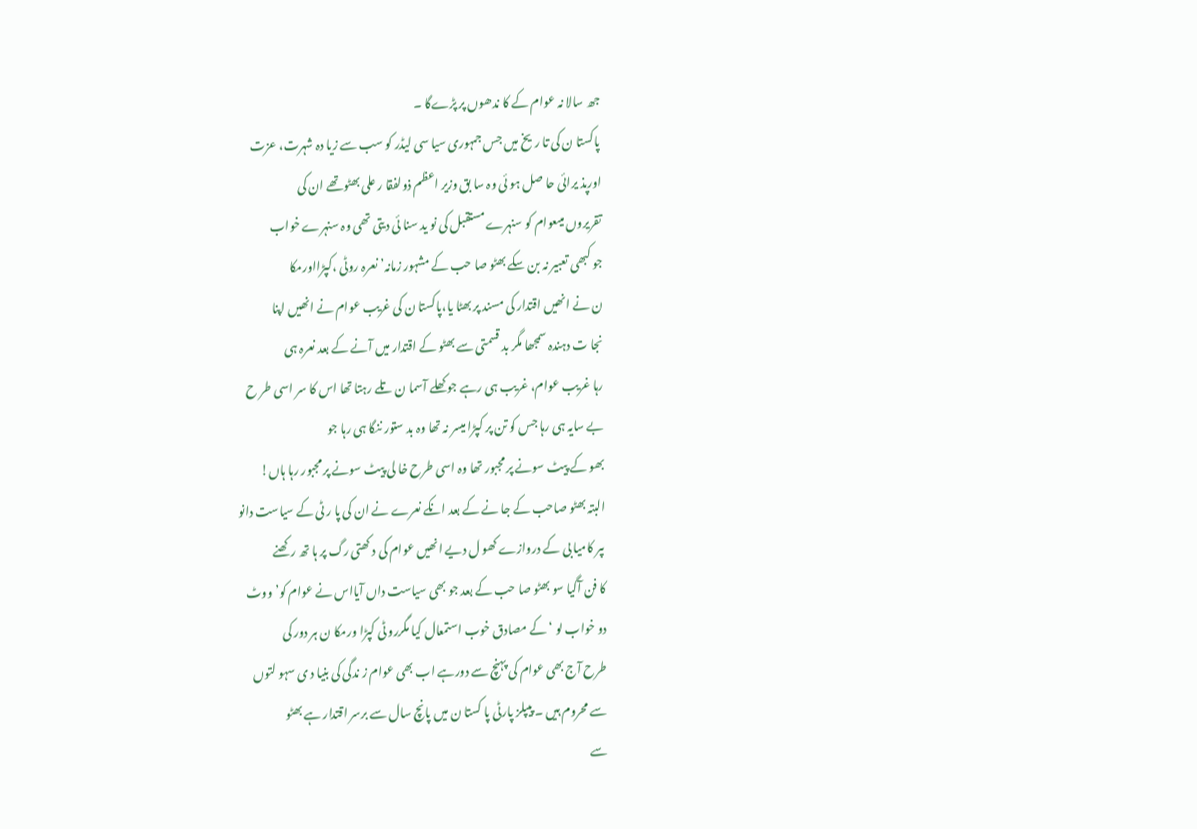جھ سالا نہ عوام کے کا ندھوں پر پڑےگا ۔
پاکستا ن کی تا ریخ میں جس جمہوری سیا سی لیڈر کو سب سے زیا دہ شہرت، عزت
اورپذ یرائی حا صل ہو ئی وہ سا بق وزیر اعظم ذولفقا ر علی بھٹوتھے ان کی
تقریروں میںعوام کو سنہرے مستقبل کی نو ید سنا ئی دیتی تھی وہ سنہرے خواب
جو کبھی تعبیر نہ بن سکے بھٹو صا حب کے مشہور زمانہ’ نعرہ روٹی ،کپڑااورمکا
ن نے انھیں اقتدار کی مسند پر بھٹا یا،پاکستا ن کی غریب عوام نے انھیں اپنا
نجا ت دہندہ سمجھا مگر بد قسمتی سے بھٹو کے اقتدار میں آنے کے بعد نعرہ ہی
رہا غریب عوام، غریب ہی رہے جو کھلے آسما ن تلے رہتا تھا اس کا سر اسی طر ح
بے سایہ ہی رہا جس کو تن پر کپڑا میسر نہ تھا وہ بد ستور ننگا ہی رہا جو
بھو کے پیٹ سونے پر مجبور تھا وہ اسی طرح خا لی پیٹ سونے پر مجبور رہا ہاں!
البتہ بھٹو صاحب کے جا نے کے بعد انکے نعرے نے ان کی پا ر ٹی کے سیاست دانو
ںپر کامیا بی کے دروازے کھو ل دیے انھیں عوام کی د کھتی رگ پر ہا تھ رکھنے
کا فن آگیا سو بھٹو صا حب کے بعد جو بھی سیاست داں آیااس نے عوام کو’ ووٹ
دو خواب لو ‘ کے مصادق خوب استمعال کیا مگررو ٹی کپڑا ورمکا ن ہر دور کی
طرح آج بھی عوام کی پہنچ سے دورہے اب بھی عوام ز ندگی کی بنیا د ی سہو لتوں
سے محروم ہیں ۔ پیپلز پارٹی پا کستا ن میں پانچ سال سے برسر اقتدار ہے بھٹو
سے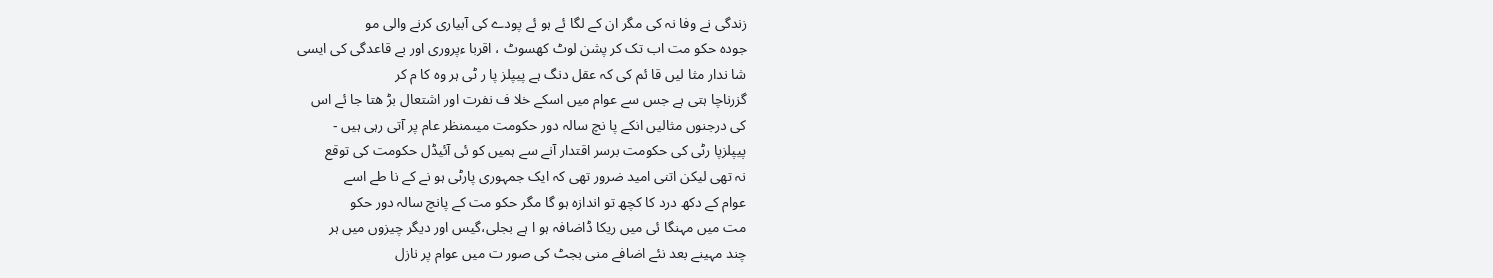زندگی نے وفا نہ کی مگر ان کے لگا ئے ہو ئے پودے کی آبیاری کرنے والی مو
جودہ حکو مت اب تک کر پشن لوٹ کھسوٹ ، اقربا ءپروری اور بے قاعدگی کی ایسی
شا ندار مثا لیں قا ئم کی کہ عقل دنگ ہے پیپلز پا ر ٹی ہر وہ کا م کر
گزرناچا ہتی ہے جس سے عوام میں اسکے خلا ف نفرت اور اشتعال بڑ ھتا جا ئے اس
کی درجنوں مثالیں انکے پا نچ سالہ دور حکومت میںمنظر عام پر آتی رہی ہیں -
پیپلزپا رٹی کی حکومت برسر اقتدار آنے سے ہمیں کو ئی آئیڈل حکومت کی توقع
نہ تھی لیکن اتنی امید ضرور تھی کہ ایک جمہوری پارٹی ہو نے کے نا طے اسے
عوام کے دکھ درد کا کچھ تو اندازہ ہو گا مگر حکو مت کے پانچ سالہ دور حکو
مت میں مہنگا ئی میں ریکا ڈاضافہ ہو ا ہے بجلی،گیس اور دیگر چیزوں میں ہر
چند مہینے بعد نئے اضافے منی بجٹ کی صور ت میں عوام پر نازل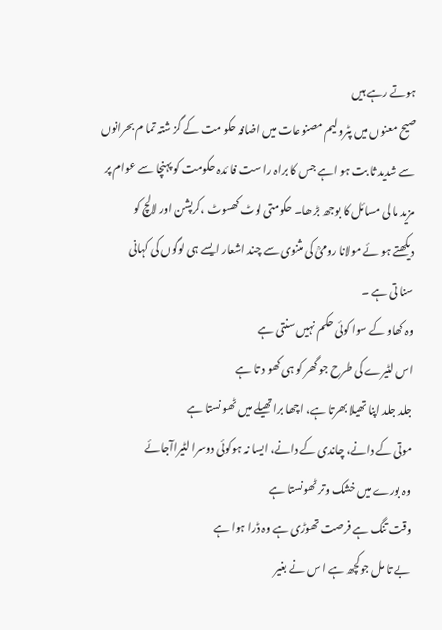ہوتے رہے ہیں
صیح معنوں میں پٹرولیم مصنوعات میں اضافہ حکو مت کے گز شتہ تما م بحرانوں
سے شدید ثا بت ہو اہے جس کا براہ را ست فا ئدہ حکومت کو پہنچا سے عوام پر
مزید ما لی مسائل کا بوجھ بڑ ھا۔ حکومتی لوٹ کھسوٹ ،کرپشن اور لالچ کو
دیکھتے ہو ئے مولانا رومیؒ کی مثنوی سے چند اشعار ایسے ہی لوگوں کی کہانی
سنا تی ہے ۔
وہ کھاو کے سوا کوئی حکم نہیں سنتی ہے
اس لٹیرے کی طرح جو گھر کو ہی کھو د تا ہے
جلد جلد اپنا تھیلا بھرتا ہے، اچھا برا تھیلے میں ٹھو نستا ہے
موتی کے دانے، چاندی کے دانے، ایسا نہ ہوکوئی دوسرا لٹیراآجائے
وہ بورے میں خشک وتر ٹھونستا ہے
وقت تنگ ہے فرصت تھوڑی ہے وہ ڈرا ہوا ہے
بے تا مل جوکچھ ہے ا س نے بغیر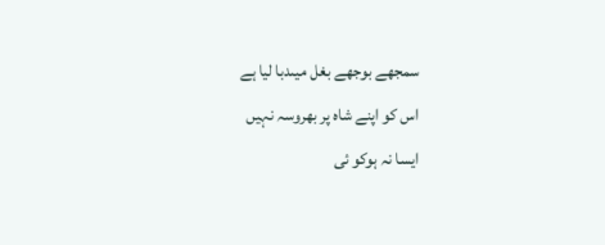سمجھے بوجھے بغل میںدبا لیا ہے
اس کو اپنے شاہ پر بھروسہ نہیں
ایسا نہ ہوکو ئی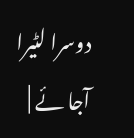دوسرا لٹیرا آجا ئے |